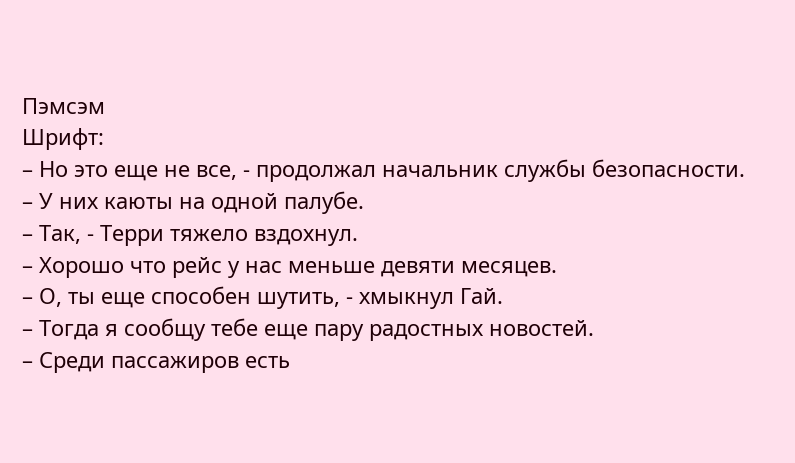Пэмсэм
Шрифт:
– Но это еще не все, - продолжал начальник службы безопасности.
– У них каюты на одной палубе.
– Так, - Терри тяжело вздохнул.
– Хорошо что рейс у нас меньше девяти месяцев.
– О, ты еще способен шутить, - хмыкнул Гай.
– Тогда я сообщу тебе еще пару радостных новостей.
– Среди пассажиров есть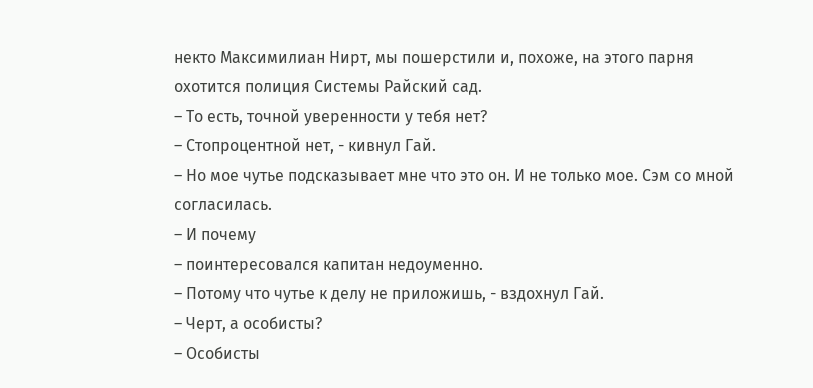некто Максимилиан Нирт, мы пошерстили и, похоже, на этого парня охотится полиция Системы Райский сад.
– То есть, точной уверенности у тебя нет?
– Стопроцентной нет, - кивнул Гай.
– Но мое чутье подсказывает мне что это он. И не только мое. Сэм со мной согласилась.
– И почему
– поинтересовался капитан недоуменно.
– Потому что чутье к делу не приложишь, - вздохнул Гай.
– Черт, а особисты?
– Особисты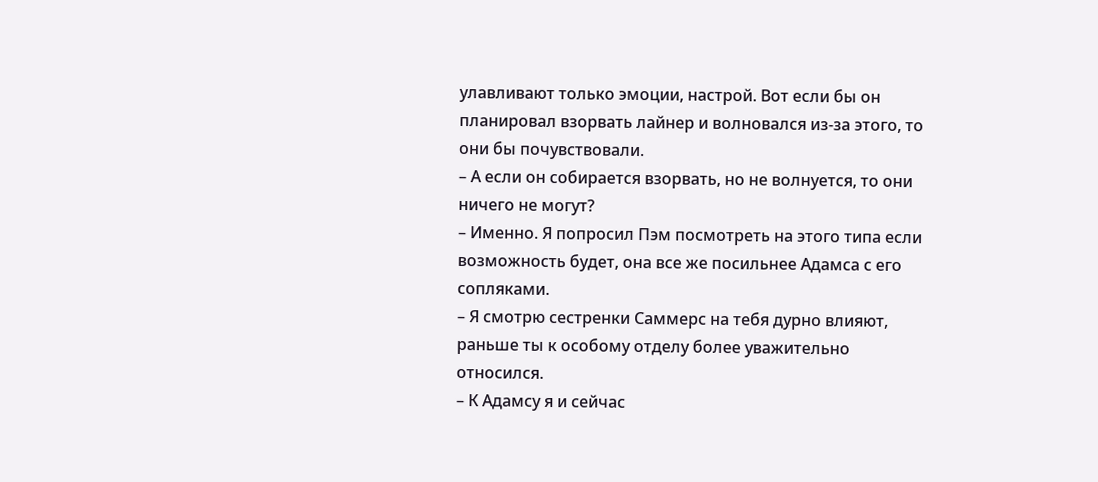улавливают только эмоции, настрой. Вот если бы он планировал взорвать лайнер и волновался из-за этого, то они бы почувствовали.
– А если он собирается взорвать, но не волнуется, то они ничего не могут?
– Именно. Я попросил Пэм посмотреть на этого типа если возможность будет, она все же посильнее Адамса с его сопляками.
– Я смотрю сестренки Саммерс на тебя дурно влияют, раньше ты к особому отделу более уважительно относился.
– К Адамсу я и сейчас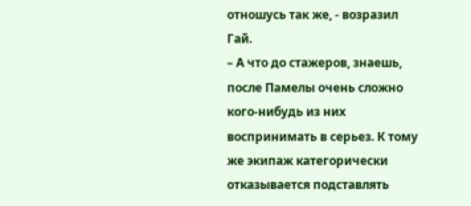отношусь так же, - возразил Гай.
– А что до стажеров, знаешь, после Памелы очень сложно кого-нибудь из них воспринимать в серьез. К тому же экипаж категорически отказывается подставлять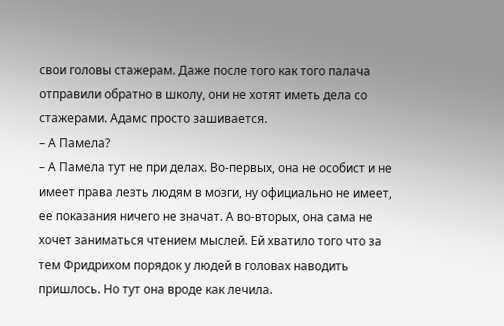свои головы стажерам. Даже после того как того палача отправили обратно в школу, они не хотят иметь дела со стажерами. Адамс просто зашивается.
– А Памела?
– А Памела тут не при делах. Во-первых, она не особист и не имеет права лезть людям в мозги, ну официально не имеет, ее показания ничего не значат. А во-вторых, она сама не хочет заниматься чтением мыслей. Ей хватило того что за тем Фридрихом порядок у людей в головах наводить пришлось. Но тут она вроде как лечила.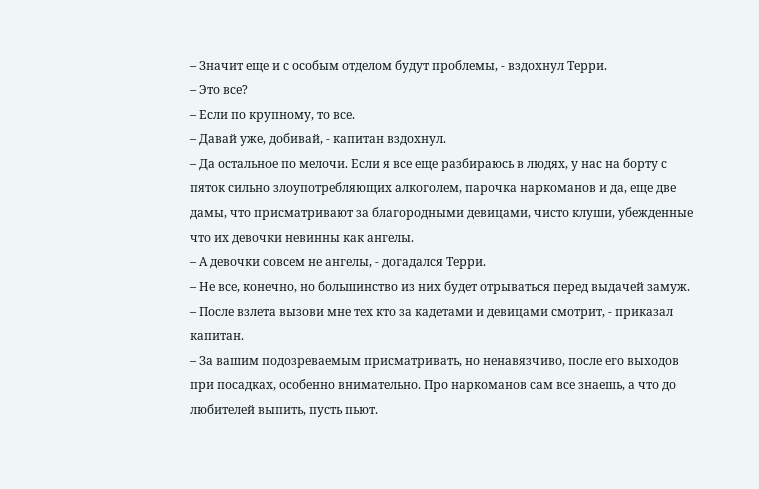– Значит еще и с особым отделом будут проблемы, - вздохнул Терри.
– Это все?
– Если по крупному, то все.
– Давай уже, добивай, - капитан вздохнул.
– Да остальное по мелочи. Если я все еще разбираюсь в людях, у нас на борту с пяток сильно злоупотребляющих алкоголем, парочка наркоманов и да, еще две дамы, что присматривают за благородными девицами, чисто клуши, убежденные что их девочки невинны как ангелы.
– А девочки совсем не ангелы, - догадался Терри.
– Не все, конечно, но большинство из них будет отрываться перед выдачей замуж.
– После взлета вызови мне тех кто за кадетами и девицами смотрит, - приказал капитан.
– За вашим подозреваемым присматривать, но ненавязчиво, после его выходов при посадках, особенно внимательно. Про наркоманов сам все знаешь, а что до любителей выпить, пусть пьют.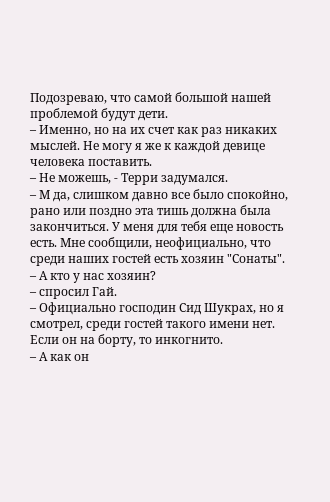Подозреваю, что самой большой нашей проблемой будут дети.
– Именно, но на их счет как раз никаких мыслей. Не могу я же к каждой девице человека поставить.
– Не можешь, - Терри задумался.
– М да, слишком давно все было спокойно, рано или поздно эта тишь должна была закончиться. У меня для тебя еще новость есть. Мне сообщили, неофициально, что среди наших гостей есть хозяин "Сонаты".
– А кто у нас хозяин?
– спросил Гай.
– Официально господин Сид Шукрах, но я смотрел, среди гостей такого имени нет. Если он на борту, то инкогнито.
– А как он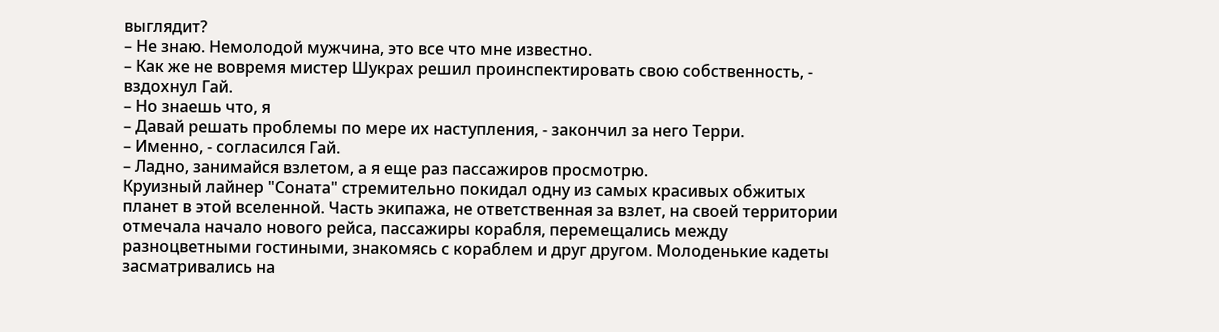выглядит?
– Не знаю. Немолодой мужчина, это все что мне известно.
– Как же не вовремя мистер Шукрах решил проинспектировать свою собственность, - вздохнул Гай.
– Но знаешь что, я
– Давай решать проблемы по мере их наступления, - закончил за него Терри.
– Именно, - согласился Гай.
– Ладно, занимайся взлетом, а я еще раз пассажиров просмотрю.
Круизный лайнер "Соната" стремительно покидал одну из самых красивых обжитых планет в этой вселенной. Часть экипажа, не ответственная за взлет, на своей территории отмечала начало нового рейса, пассажиры корабля, перемещались между разноцветными гостиными, знакомясь с кораблем и друг другом. Молоденькие кадеты засматривались на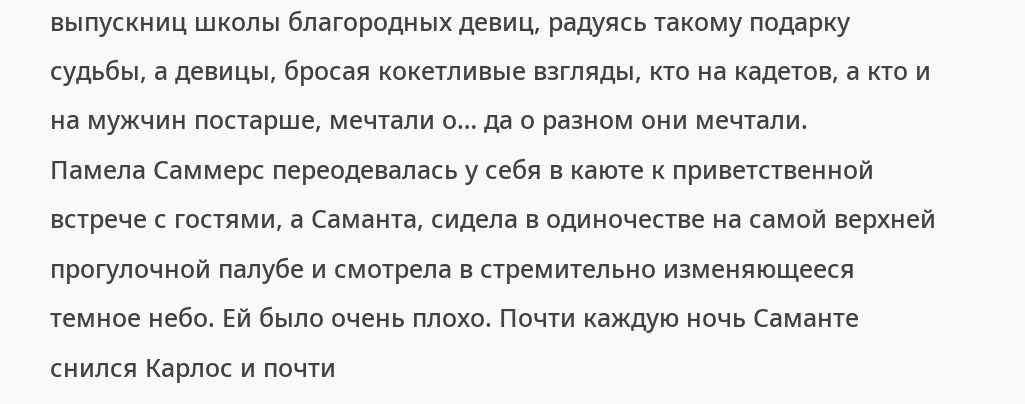выпускниц школы благородных девиц, радуясь такому подарку судьбы, а девицы, бросая кокетливые взгляды, кто на кадетов, а кто и на мужчин постарше, мечтали о… да о разном они мечтали.
Памела Саммерс переодевалась у себя в каюте к приветственной встрече с гостями, а Саманта, сидела в одиночестве на самой верхней прогулочной палубе и смотрела в стремительно изменяющееся темное небо. Ей было очень плохо. Почти каждую ночь Саманте снился Карлос и почти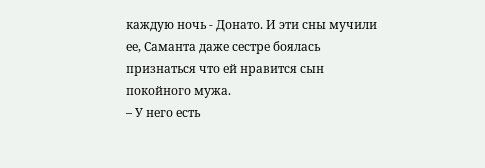каждую ночь - Донато. И эти сны мучили ее, Саманта даже сестре боялась признаться что ей нравится сын покойного мужа.
– У него есть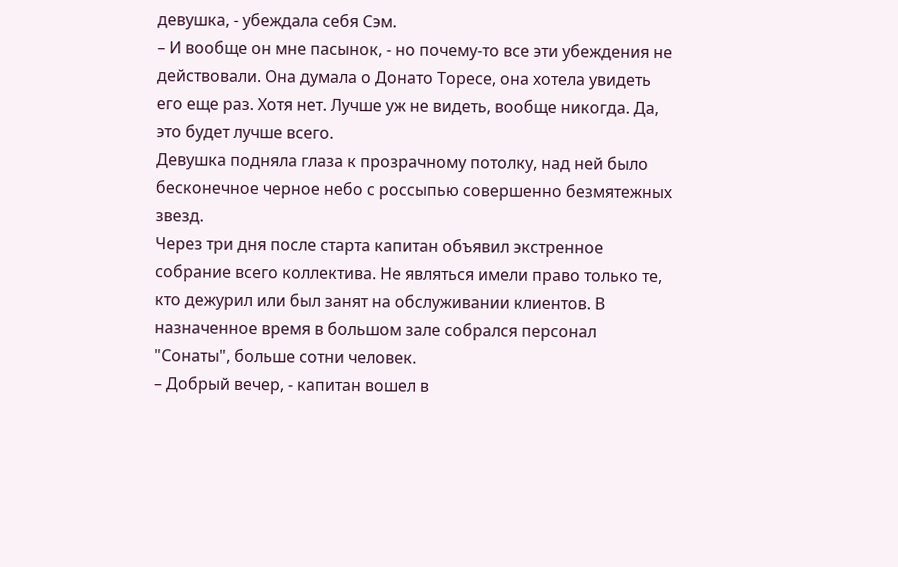девушка, - убеждала себя Сэм.
– И вообще он мне пасынок, - но почему-то все эти убеждения не действовали. Она думала о Донато Торесе, она хотела увидеть его еще раз. Хотя нет. Лучше уж не видеть, вообще никогда. Да, это будет лучше всего.
Девушка подняла глаза к прозрачному потолку, над ней было бесконечное черное небо с россыпью совершенно безмятежных звезд.
Через три дня после старта капитан объявил экстренное собрание всего коллектива. Не являться имели право только те, кто дежурил или был занят на обслуживании клиентов. В назначенное время в большом зале собрался персонал "Сонаты", больше сотни человек.
– Добрый вечер, - капитан вошел в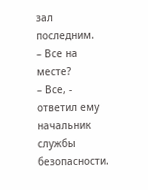зал последним.
– Все на месте?
– Все, - ответил ему начальник службы безопасности.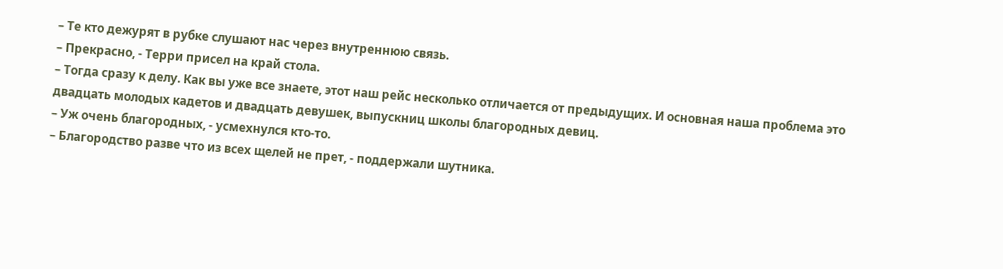– Те кто дежурят в рубке слушают нас через внутреннюю связь.
– Прекрасно, - Терри присел на край стола.
– Тогда сразу к делу. Как вы уже все знаете, этот наш рейс несколько отличается от предыдущих. И основная наша проблема это двадцать молодых кадетов и двадцать девушек, выпускниц школы благородных девиц.
– Уж очень благородных, - усмехнулся кто-то.
– Благородство разве что из всех щелей не прет, - поддержали шутника.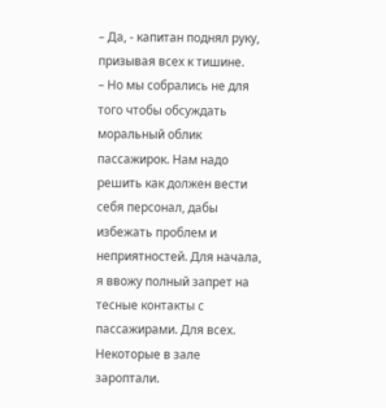– Да, - капитан поднял руку, призывая всех к тишине.
– Но мы собрались не для того чтобы обсуждать моральный облик пассажирок. Нам надо решить как должен вести себя персонал, дабы избежать проблем и неприятностей. Для начала, я ввожу полный запрет на тесные контакты с пассажирами. Для всех.
Некоторые в зале зароптали.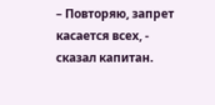– Повторяю, запрет касается всех, - сказал капитан.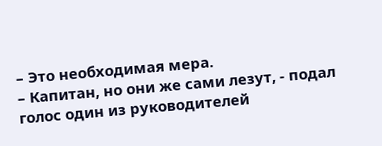– Это необходимая мера.
– Капитан, но они же сами лезут, - подал голос один из руководителей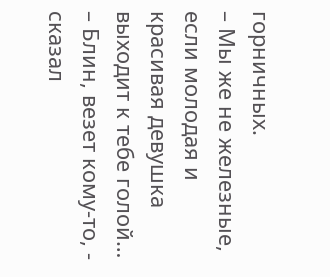горничных.
– Мы же не железные, если молодая и красивая девушка выходит к тебе голой…
– Блин, везет кому-то, - сказал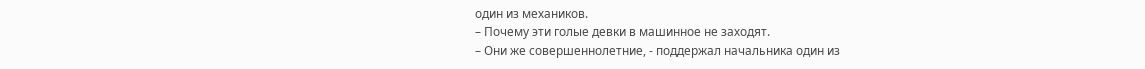один из механиков.
– Почему эти голые девки в машинное не заходят.
– Они же совершеннолетние, - поддержал начальника один из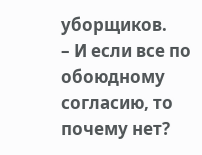уборщиков.
– И если все по обоюдному согласию, то почему нет?